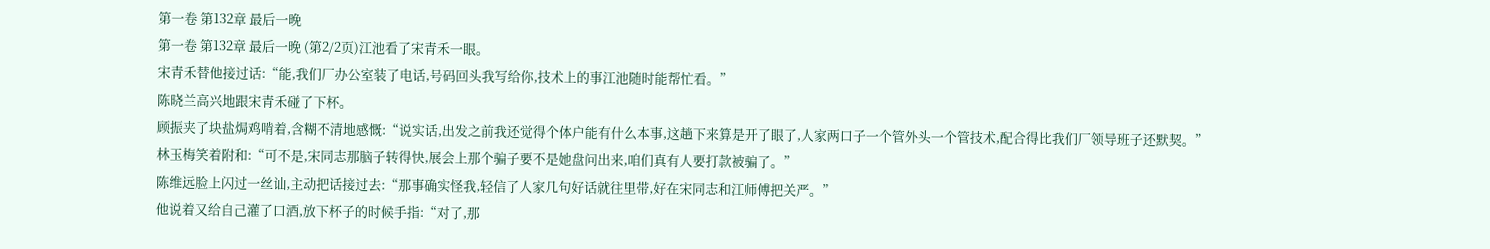第一卷 第132章 最后一晚
第一卷 第132章 最后一晚 (第2/2页)江池看了宋青禾一眼。
宋青禾替他接过话:“能,我们厂办公室装了电话,号码回头我写给你,技术上的事江池随时能帮忙看。”
陈晓兰高兴地跟宋青禾碰了下杯。
顾振夹了块盐焗鸡啃着,含糊不清地感慨:“说实话,出发之前我还觉得个体户能有什么本事,这趟下来算是开了眼了,人家两口子一个管外头一个管技术,配合得比我们厂领导班子还默契。”
林玉梅笑着附和:“可不是,宋同志那脑子转得快,展会上那个骗子要不是她盘问出来,咱们真有人要打款被骗了。”
陈维远脸上闪过一丝讪,主动把话接过去:“那事确实怪我,轻信了人家几句好话就往里带,好在宋同志和江师傅把关严。”
他说着又给自己灌了口酒,放下杯子的时候手指:“对了,那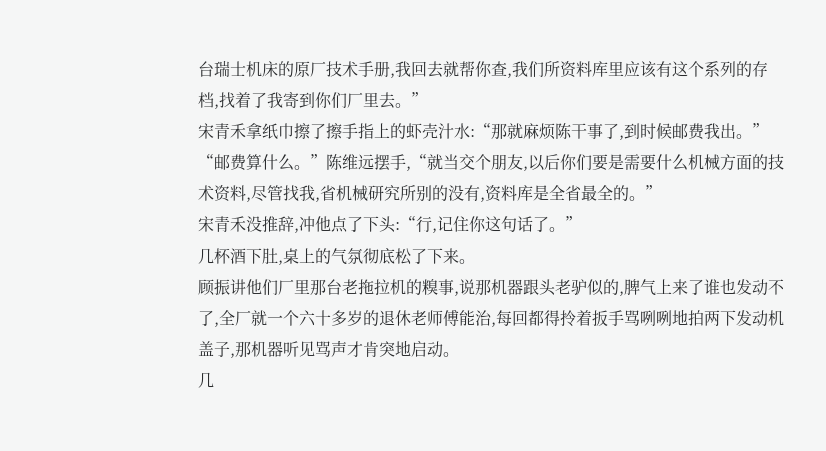台瑞士机床的原厂技术手册,我回去就帮你查,我们所资料库里应该有这个系列的存档,找着了我寄到你们厂里去。”
宋青禾拿纸巾擦了擦手指上的虾壳汁水:“那就麻烦陈干事了,到时候邮费我出。”
“邮费算什么。”陈维远摆手,“就当交个朋友,以后你们要是需要什么机械方面的技术资料,尽管找我,省机械研究所别的没有,资料库是全省最全的。”
宋青禾没推辞,冲他点了下头:“行,记住你这句话了。”
几杯酒下肚,桌上的气氛彻底松了下来。
顾振讲他们厂里那台老拖拉机的糗事,说那机器跟头老驴似的,脾气上来了谁也发动不了,全厂就一个六十多岁的退休老师傅能治,每回都得拎着扳手骂咧咧地拍两下发动机盖子,那机器听见骂声才肯突地启动。
几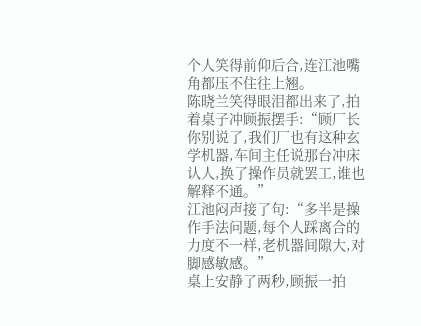个人笑得前仰后合,连江池嘴角都压不住往上翘。
陈晓兰笑得眼泪都出来了,拍着桌子冲顾振摆手:“顾厂长你别说了,我们厂也有这种玄学机器,车间主任说那台冲床认人,换了操作员就罢工,谁也解释不通。”
江池闷声接了句:“多半是操作手法问题,每个人踩离合的力度不一样,老机器间隙大,对脚感敏感。”
桌上安静了两秒,顾振一拍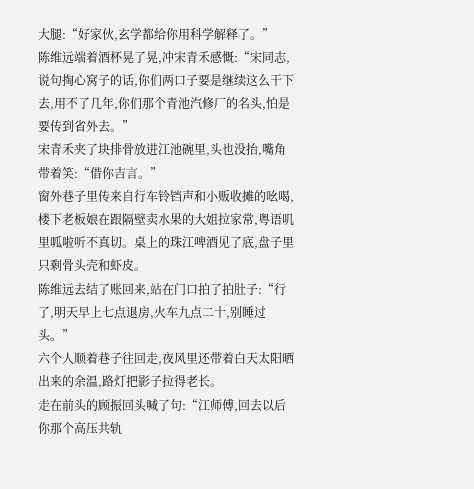大腿:“好家伙,玄学都给你用科学解释了。”
陈维远端着酒杯晃了晃,冲宋青禾感慨:“宋同志,说句掏心窝子的话,你们两口子要是继续这么干下去,用不了几年,你们那个青池汽修厂的名头,怕是要传到省外去。”
宋青禾夹了块排骨放进江池碗里,头也没抬,嘴角带着笑:“借你吉言。”
窗外巷子里传来自行车铃铛声和小贩收摊的吆喝,楼下老板娘在跟隔壁卖水果的大姐拉家常,粤语叽里呱啦听不真切。桌上的珠江啤酒见了底,盘子里只剩骨头壳和虾皮。
陈维远去结了账回来,站在门口拍了拍肚子:“行了,明天早上七点退房,火车九点二十,别睡过头。”
六个人顺着巷子往回走,夜风里还带着白天太阳晒出来的余温,路灯把影子拉得老长。
走在前头的顾振回头喊了句:“江师傅,回去以后你那个高压共轨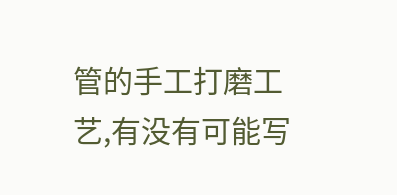管的手工打磨工艺,有没有可能写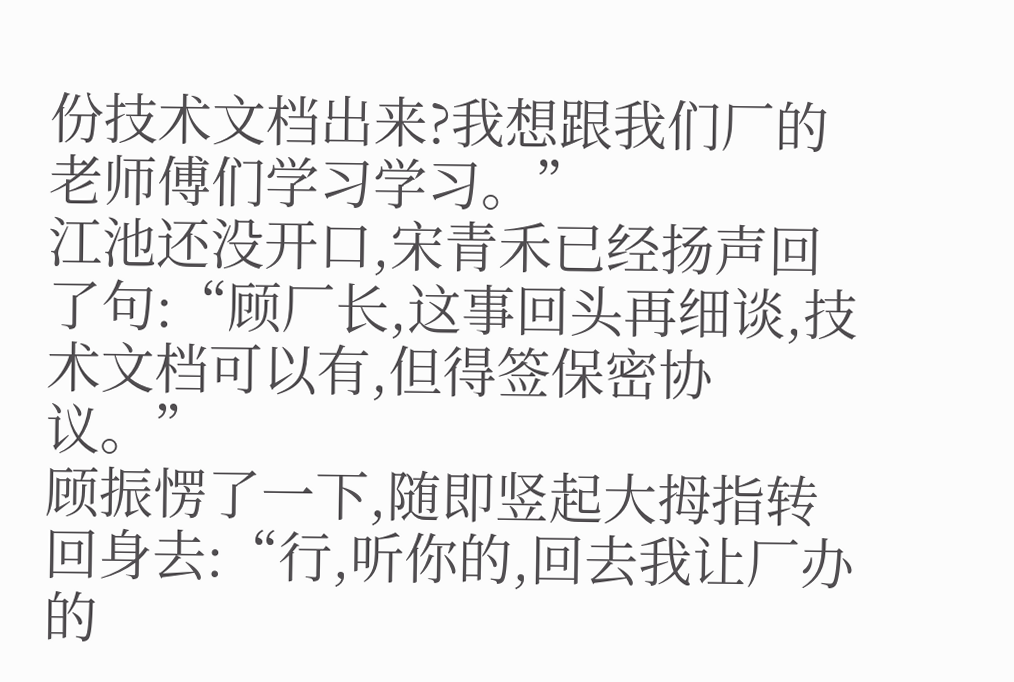份技术文档出来?我想跟我们厂的老师傅们学习学习。”
江池还没开口,宋青禾已经扬声回了句:“顾厂长,这事回头再细谈,技术文档可以有,但得签保密协议。”
顾振愣了一下,随即竖起大拇指转回身去:“行,听你的,回去我让厂办的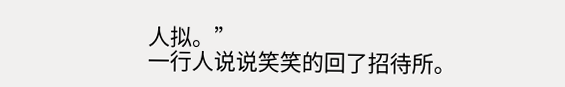人拟。”
一行人说说笑笑的回了招待所。